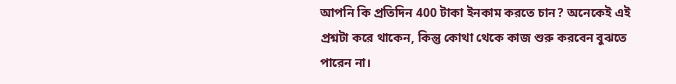আপনি কি প্রতিদিন 400 টাকা ইনকাম করতে চান? অনেকেই এই প্রশ্নটা করে থাকেন, কিন্তু কোথা থেকে কাজ শুরু করবেন বুঝতে পারেন না।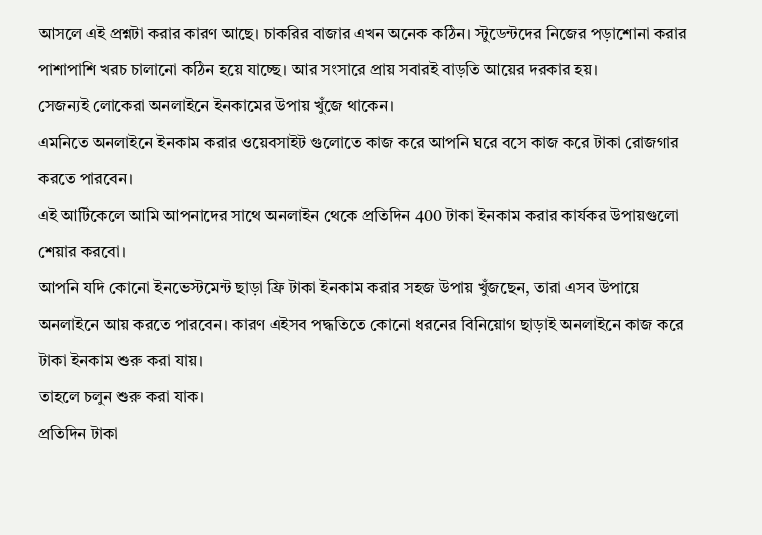আসলে এই প্রশ্নটা করার কারণ আছে। চাকরির বাজার এখন অনেক কঠিন। স্টুডেন্টদের নিজের পড়াশোনা করার পাশাপাশি খরচ চালানো কঠিন হয়ে যাচ্ছে। আর সংসারে প্রায় সবারই বাড়তি আয়ের দরকার হয়।
সেজন্যই লোকেরা অনলাইনে ইনকামের উপায় খুঁজে থাকেন।
এমনিতে অনলাইনে ইনকাম করার ওয়েবসাইট গুলোতে কাজ করে আপনি ঘরে বসে কাজ করে টাকা রোজগার করতে পারবেন।
এই আর্টিকেলে আমি আপনাদের সাথে অনলাইন থেকে প্রতিদিন 400 টাকা ইনকাম করার কার্যকর উপায়গুলো শেয়ার করবো।
আপনি যদি কোনো ইনভেস্টমেন্ট ছাড়া ফ্রি টাকা ইনকাম করার সহজ উপায় খুঁজছেন, তারা এসব উপায়ে অনলাইনে আয় করতে পারবেন। কারণ এইসব পদ্ধতিতে কোনো ধরনের বিনিয়োগ ছাড়াই অনলাইনে কাজ করে টাকা ইনকাম শুরু করা যায়।
তাহলে চলুন শুরু করা যাক।
প্রতিদিন টাকা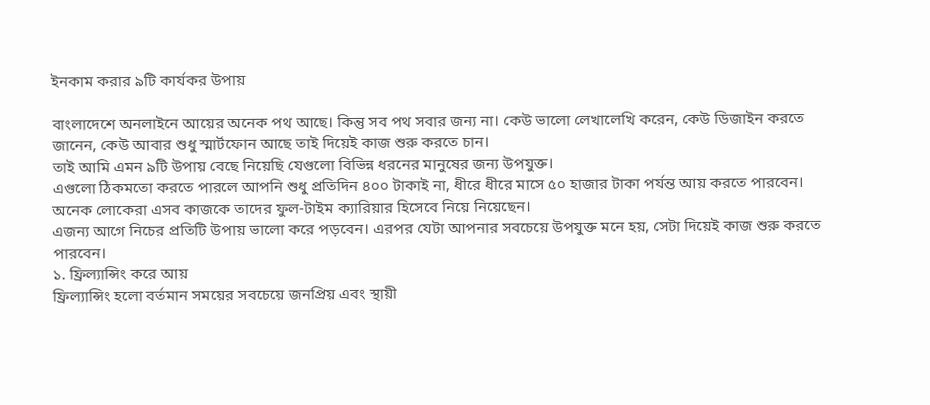ইনকাম করার ৯টি কার্যকর উপায়

বাংলাদেশে অনলাইনে আয়ের অনেক পথ আছে। কিন্তু সব পথ সবার জন্য না। কেউ ভালো লেখালেখি করেন, কেউ ডিজাইন করতে জানেন, কেউ আবার শুধু স্মার্টফোন আছে তাই দিয়েই কাজ শুরু করতে চান।
তাই আমি এমন ৯টি উপায় বেছে নিয়েছি যেগুলো বিভিন্ন ধরনের মানুষের জন্য উপযুক্ত।
এগুলো ঠিকমতো করতে পারলে আপনি শুধু প্রতিদিন ৪০০ টাকাই না, ধীরে ধীরে মাসে ৫০ হাজার টাকা পর্যন্ত আয় করতে পারবেন। অনেক লোকেরা এসব কাজকে তাদের ফুল-টাইম ক্যারিয়ার হিসেবে নিয়ে নিয়েছেন।
এজন্য আগে নিচের প্রতিটি উপায় ভালো করে পড়বেন। এরপর যেটা আপনার সবচেয়ে উপযুক্ত মনে হয়, সেটা দিয়েই কাজ শুরু করতে পারবেন।
১. ফ্রিল্যান্সিং করে আয়
ফ্রিল্যান্সিং হলো বর্তমান সময়ের সবচেয়ে জনপ্রিয় এবং স্থায়ী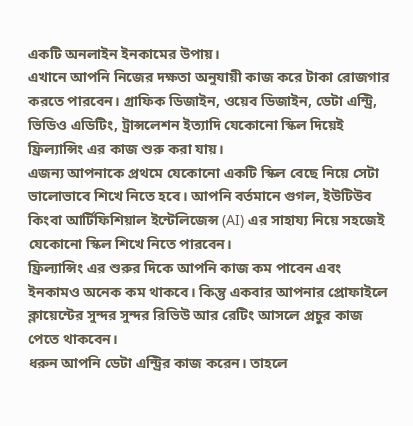একটি অনলাইন ইনকামের উপায়।
এখানে আপনি নিজের দক্ষতা অনুযায়ী কাজ করে টাকা রোজগার করতে পারবেন। গ্রাফিক ডিজাইন, ওয়েব ডিজাইন, ডেটা এন্ট্রি, ভিডিও এডিটিং, ট্রান্সলেশন ইত্যাদি যেকোনো স্কিল দিয়েই ফ্রিল্যান্সিং এর কাজ শুরু করা যায়।
এজন্য আপনাকে প্রথমে যেকোনো একটি স্কিল বেছে নিয়ে সেটা ভালোভাবে শিখে নিতে হবে। আপনি বর্তমানে গুগল, ইউটিউব কিংবা আর্টিফিশিয়াল ইন্টেলিজেন্স (AI) এর সাহায্য নিয়ে সহজেই যেকোনো স্কিল শিখে নিতে পারবেন।
ফ্রিল্যান্সিং এর শুরুর দিকে আপনি কাজ কম পাবেন এবং ইনকামও অনেক কম থাকবে। কিন্তু একবার আপনার প্রোফাইলে ক্লায়েন্টের সুন্দর সুন্দর রিভিউ আর রেটিং আসলে প্রচুর কাজ পেতে থাকবেন।
ধরুন আপনি ডেটা এন্ট্রির কাজ করেন। তাহলে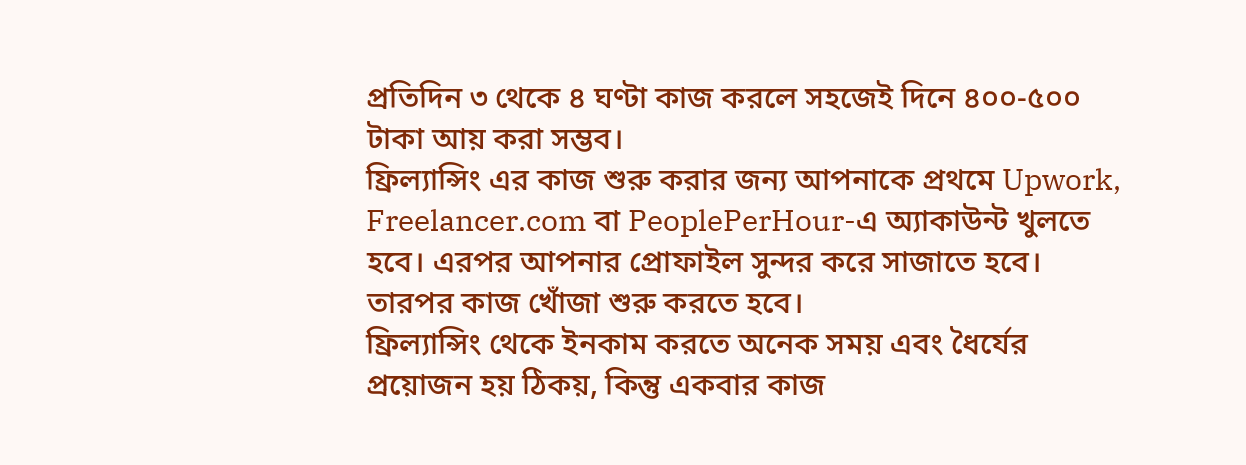প্রতিদিন ৩ থেকে ৪ ঘণ্টা কাজ করলে সহজেই দিনে ৪০০-৫০০ টাকা আয় করা সম্ভব।
ফ্রিল্যান্সিং এর কাজ শুরু করার জন্য আপনাকে প্রথমে Upwork, Freelancer.com বা PeoplePerHour-এ অ্যাকাউন্ট খুলতে হবে। এরপর আপনার প্রোফাইল সুন্দর করে সাজাতে হবে। তারপর কাজ খোঁজা শুরু করতে হবে।
ফ্রিল্যান্সিং থেকে ইনকাম করতে অনেক সময় এবং ধৈর্যের প্রয়োজন হয় ঠিকয়, কিন্তু একবার কাজ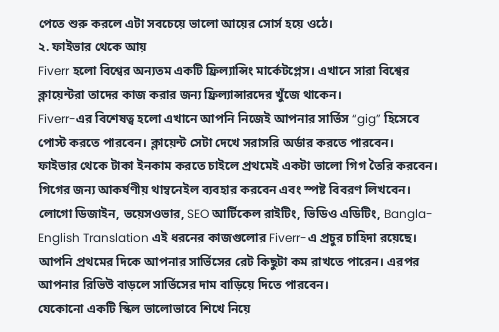পেতে শুরু করলে এটা সবচেয়ে ভালো আয়ের সোর্স হয়ে ওঠে।
২. ফাইভার থেকে আয়
Fiverr হলো বিশ্বের অন্যতম একটি ফ্রিল্যান্সিং মার্কেটপ্লেস। এখানে সারা বিশ্বের ক্লায়েন্টরা তাদের কাজ করার জন্য ফ্রিল্যান্সারদের খুঁজে থাকেন।
Fiverr-এর বিশেষত্ব হলো এখানে আপনি নিজেই আপনার সার্ভিস “gig” হিসেবে পোস্ট করতে পারবেন। ক্লায়েন্ট সেটা দেখে সরাসরি অর্ডার করতে পারবেন।
ফাইভার থেকে টাকা ইনকাম করতে চাইলে প্রথমেই একটা ভালো গিগ তৈরি করবেন। গিগের জন্য আকর্ষণীয় থাম্বনেইল ব্যবহার করবেন এবং স্পষ্ট বিবরণ লিখবেন।
লোগো ডিজাইন, ভয়েসওভার, SEO আর্টিকেল রাইটিং, ভিডিও এডিটিং, Bangla-English Translation এই ধরনের কাজগুলোর Fiverr-এ প্রচুর চাহিদা রয়েছে।
আপনি প্রথমের দিকে আপনার সার্ভিসের রেট কিছুটা কম রাখতে পারেন। এরপর আপনার রিভিউ বাড়লে সার্ভিসের দাম বাড়িয়ে দিতে পারবেন।
যেকোনো একটি স্কিল ভালোভাবে শিখে নিয়ে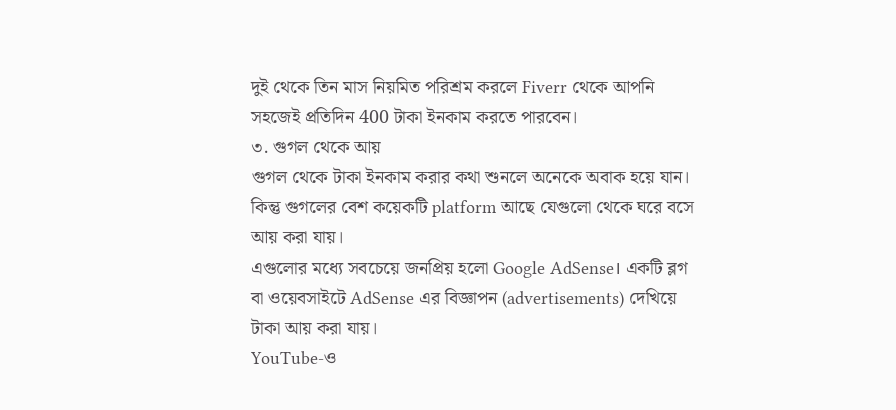দুই থেকে তিন মাস নিয়মিত পরিশ্রম করলে Fiverr থেকে আপনি সহজেই প্রতিদিন 400 টাকা ইনকাম করতে পারবেন।
৩. গুগল থেকে আয়
গুগল থেকে টাকা ইনকাম করার কথা শুনলে অনেকে অবাক হয়ে যান। কিন্তু গুগলের বেশ কয়েকটি platform আছে যেগুলো থেকে ঘরে বসে আয় করা যায়।
এগুলোর মধ্যে সবচেয়ে জনপ্রিয় হলো Google AdSense। একটি ব্লগ বা ওয়েবসাইটে AdSense এর বিজ্ঞাপন (advertisements) দেখিয়ে টাকা আয় করা যায়।
YouTube-ও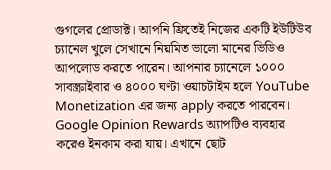গুগলের প্রোডাক্ট। আপনি ফ্রিতেই নিজের একটি ইউটিউব চ্যানেল খুলে সেখানে নিয়মিত ভালো মানের ভিডিও আপলোড করতে পারেন। আপনার চ্যানেলে ১০০০ সাবস্ক্রাইবার ও ৪০০০ ঘণ্টা ওয়াচটাইম হলে YouTube Monetization এর জন্য apply করতে পারবেন।
Google Opinion Rewards অ্যাপটিও ব্যবহার করেও ইনকাম করা যায়। এখানে ছোট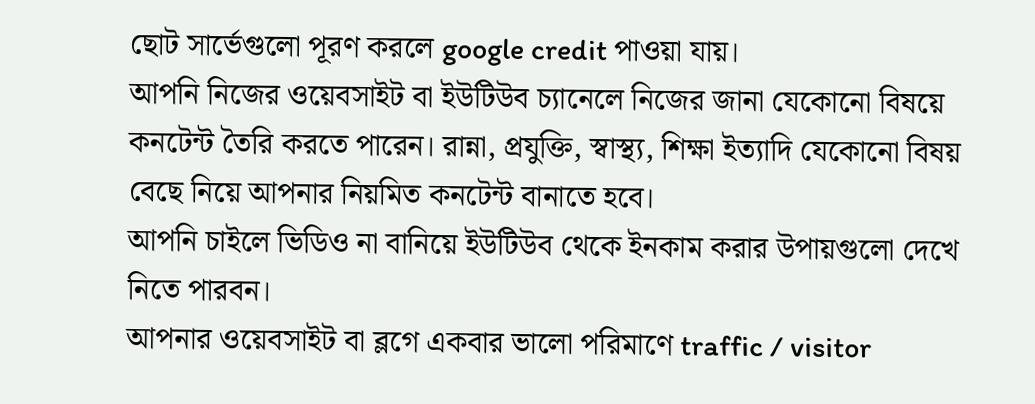ছোট সার্ভেগুলো পূরণ করলে google credit পাওয়া যায়।
আপনি নিজের ওয়েবসাইট বা ইউটিউব চ্যানেলে নিজের জানা যেকোনো বিষয়ে কনটেন্ট তৈরি করতে পারেন। রান্না, প্রযুক্তি, স্বাস্থ্য, শিক্ষা ইত্যাদি যেকোনো বিষয় বেছে নিয়ে আপনার নিয়মিত কনটেন্ট বানাতে হবে।
আপনি চাইলে ভিডিও না বানিয়ে ইউটিউব থেকে ইনকাম করার উপায়গুলো দেখে নিতে পারবন।
আপনার ওয়েবসাইট বা ব্লগে একবার ভালো পরিমাণে traffic / visitor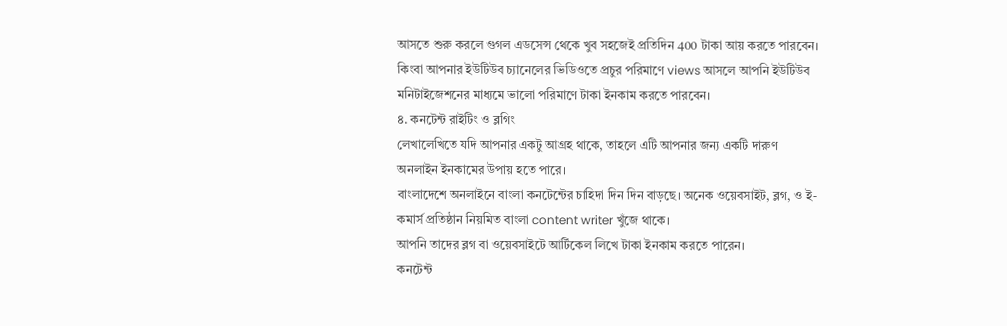আসতে শুরু করলে গুগল এডসেন্স থেকে খুব সহজেই প্রতিদিন 400 টাকা আয় করতে পারবেন।
কিংবা আপনার ইউটিউব চ্যানেলের ভিডিওতে প্রচুর পরিমাণে views আসলে আপনি ইউটিউব মনিটাইজেশনের মাধ্যমে ভালো পরিমাণে টাকা ইনকাম করতে পারবেন।
৪. কনটেন্ট রাইটিং ও ব্লগিং
লেখালেখিতে যদি আপনার একটু আগ্রহ থাকে, তাহলে এটি আপনার জন্য একটি দারুণ অনলাইন ইনকামের উপায় হতে পারে।
বাংলাদেশে অনলাইনে বাংলা কনটেন্টের চাহিদা দিন দিন বাড়ছে। অনেক ওয়েবসাইট, ব্লগ, ও ই-কমার্স প্রতিষ্ঠান নিয়মিত বাংলা content writer খুঁজে থাকে।
আপনি তাদের ব্লগ বা ওয়েবসাইটে আর্টিকেল লিখে টাকা ইনকাম করতে পারেন।
কনটেন্ট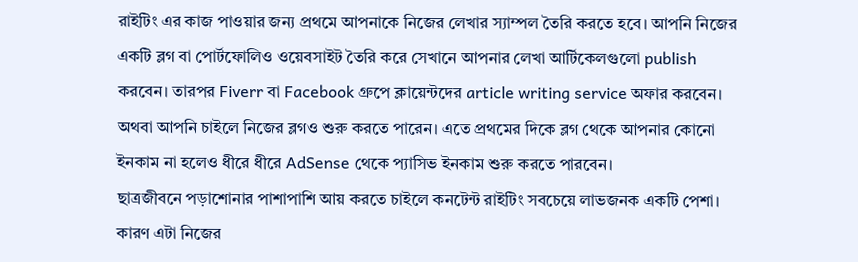রাইটিং এর কাজ পাওয়ার জন্য প্রথমে আপনাকে নিজের লেখার স্যাম্পল তৈরি করতে হবে। আপনি নিজের একটি ব্লগ বা পোর্টফোলিও ওয়েবসাইট তৈরি করে সেখানে আপনার লেখা আর্টিকেলগুলো publish করবেন। তারপর Fiverr বা Facebook গ্রুপে ক্লায়েন্টদের article writing service অফার করবেন।
অথবা আপনি চাইলে নিজের ব্লগও শুরু করতে পারেন। এতে প্রথমের দিকে ব্লগ থেকে আপনার কোনো ইনকাম না হলেও ধীরে ধীরে AdSense থেকে প্যাসিভ ইনকাম শুরু করতে পারবেন।
ছাত্রজীবনে পড়াশোনার পাশাপাশি আয় করতে চাইলে কনটেন্ট রাইটিং সবচেয়ে লাভজনক একটি পেশা। কারণ এটা নিজের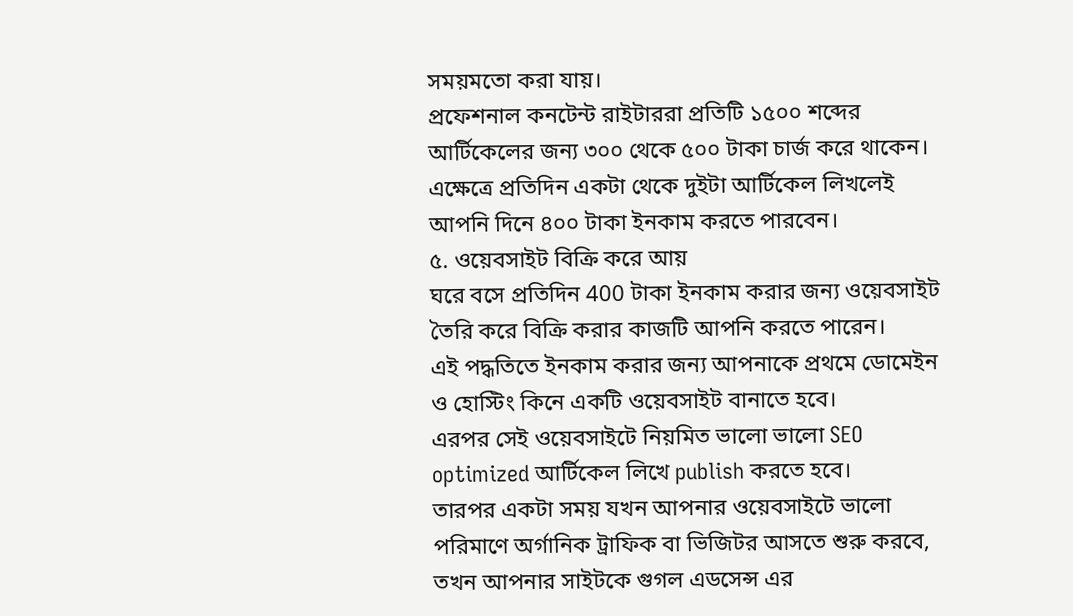সময়মতো করা যায়।
প্রফেশনাল কনটেন্ট রাইটাররা প্রতিটি ১৫০০ শব্দের আর্টিকেলের জন্য ৩০০ থেকে ৫০০ টাকা চার্জ করে থাকেন। এক্ষেত্রে প্রতিদিন একটা থেকে দুইটা আর্টিকেল লিখলেই আপনি দিনে ৪০০ টাকা ইনকাম করতে পারবেন।
৫. ওয়েবসাইট বিক্রি করে আয়
ঘরে বসে প্রতিদিন 400 টাকা ইনকাম করার জন্য ওয়েবসাইট তৈরি করে বিক্রি করার কাজটি আপনি করতে পারেন।
এই পদ্ধতিতে ইনকাম করার জন্য আপনাকে প্রথমে ডোমেইন ও হোস্টিং কিনে একটি ওয়েবসাইট বানাতে হবে।
এরপর সেই ওয়েবসাইটে নিয়মিত ভালো ভালো SEO optimized আর্টিকেল লিখে publish করতে হবে।
তারপর একটা সময় যখন আপনার ওয়েবসাইটে ভালো পরিমাণে অর্গানিক ট্রাফিক বা ভিজিটর আসতে শুরু করবে, তখন আপনার সাইটকে গুগল এডসেন্স এর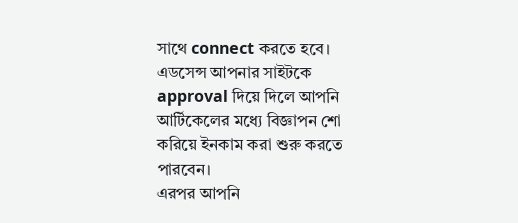সাথে connect করতে হবে।
এডসেন্স আপনার সাইটকে approval দিয়ে দিলে আপনি আর্টিকেলের মধ্যে বিজ্ঞাপন শো করিয়ে ইনকাম করা শুরু করতে পারবেন।
এরপর আপনি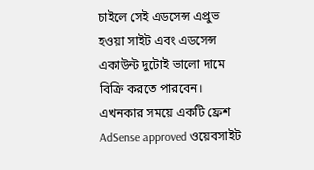চাইলে সেই এডসেন্স এপ্রুভ হওয়া সাইট এবং এডসেন্স একাউন্ট দুটোই ভালো দামে বিক্রি করতে পারবেন।
এখনকার সময়ে একটি ফ্রেশ AdSense approved ওয়েবসাইট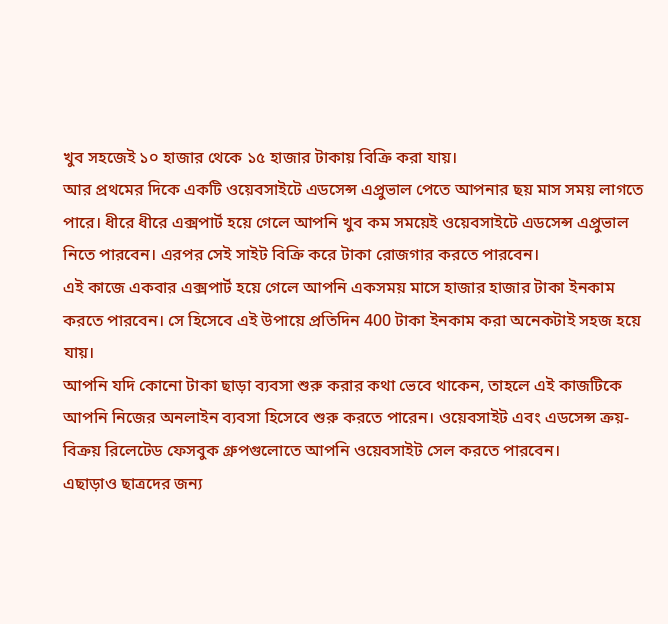খুব সহজেই ১০ হাজার থেকে ১৫ হাজার টাকায় বিক্রি করা যায়।
আর প্রথমের দিকে একটি ওয়েবসাইটে এডসেন্স এপ্রুভাল পেতে আপনার ছয় মাস সময় লাগতে পারে। ধীরে ধীরে এক্সপার্ট হয়ে গেলে আপনি খুব কম সময়েই ওয়েবসাইটে এডসেন্স এপ্রুভাল নিতে পারবেন। এরপর সেই সাইট বিক্রি করে টাকা রোজগার করতে পারবেন।
এই কাজে একবার এক্সপার্ট হয়ে গেলে আপনি একসময় মাসে হাজার হাজার টাকা ইনকাম করতে পারবেন। সে হিসেবে এই উপায়ে প্রতিদিন 400 টাকা ইনকাম করা অনেকটাই সহজ হয়ে যায়।
আপনি যদি কোনো টাকা ছাড়া ব্যবসা শুরু করার কথা ভেবে থাকেন, তাহলে এই কাজটিকে আপনি নিজের অনলাইন ব্যবসা হিসেবে শুরু করতে পারেন। ওয়েবসাইট এবং এডসেন্স ক্রয়-বিক্রয় রিলেটেড ফেসবুক গ্রুপগুলোতে আপনি ওয়েবসাইট সেল করতে পারবেন।
এছাড়াও ছাত্রদের জন্য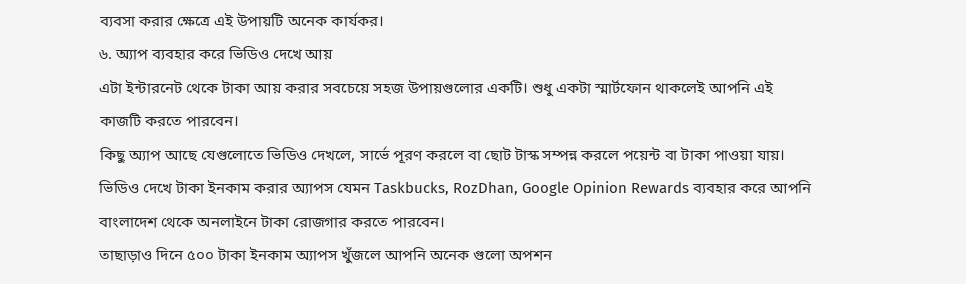ব্যবসা করার ক্ষেত্রে এই উপায়টি অনেক কার্যকর।
৬. অ্যাপ ব্যবহার করে ভিডিও দেখে আয়
এটা ইন্টারনেট থেকে টাকা আয় করার সবচেয়ে সহজ উপায়গুলোর একটি। শুধু একটা স্মার্টফোন থাকলেই আপনি এই কাজটি করতে পারবেন।
কিছু অ্যাপ আছে যেগুলোতে ভিডিও দেখলে, সার্ভে পূরণ করলে বা ছোট টাস্ক সম্পন্ন করলে পয়েন্ট বা টাকা পাওয়া যায়।
ভিডিও দেখে টাকা ইনকাম করার অ্যাপস যেমন Taskbucks, RozDhan, Google Opinion Rewards ব্যবহার করে আপনি বাংলাদেশ থেকে অনলাইনে টাকা রোজগার করতে পারবেন।
তাছাড়াও দিনে ৫০০ টাকা ইনকাম অ্যাপস খুঁজলে আপনি অনেক গুলো অপশন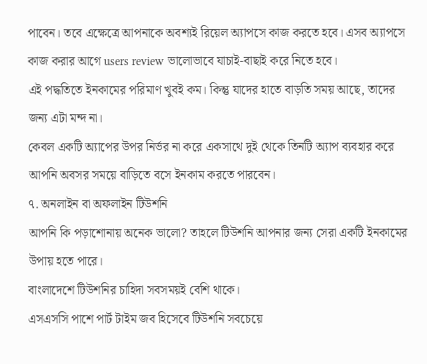পাবেন। তবে এক্ষেত্রে আপনাকে অবশ্যই রিয়েল অ্যাপসে কাজ করতে হবে। এসব অ্যাপসে কাজ করার আগে users review ভালোভাবে যাচাই-বাছাই করে নিতে হবে।
এই পদ্ধতিতে ইনকামের পরিমাণ খুবই কম। কিন্তু যাদের হাতে বাড়তি সময় আছে, তাদের জন্য এটা মন্দ না।
কেবল একটি অ্যাপের উপর নির্ভর না করে একসাথে দুই থেকে তিনটি অ্যাপ ব্যবহার করে আপনি অবসর সময়ে বাড়িতে বসে ইনকাম করতে পারবেন।
৭. অনলাইন বা অফলাইন টিউশনি
আপনি কি পড়াশোনায় অনেক ভালো? তাহলে টিউশনি আপনার জন্য সেরা একটি ইনকামের উপায় হতে পারে।
বাংলাদেশে টিউশনির চাহিদা সবসময়ই বেশি থাকে।
এসএসসি পাশে পার্ট টাইম জব হিসেবে টিউশনি সবচেয়ে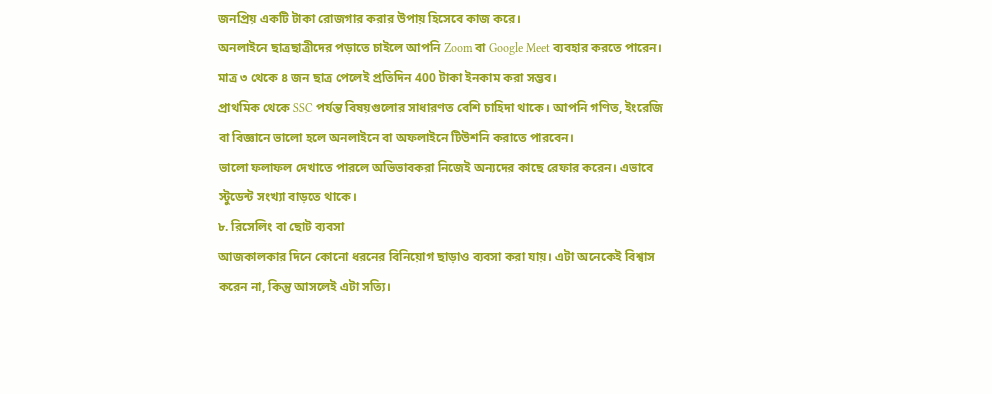জনপ্রিয় একটি টাকা রোজগার করার উপায় হিসেবে কাজ করে।
অনলাইনে ছাত্রছাত্রীদের পড়াতে চাইলে আপনি Zoom বা Google Meet ব্যবহার করতে পারেন।
মাত্র ৩ থেকে ৪ জন ছাত্র পেলেই প্রতিদিন 400 টাকা ইনকাম করা সম্ভব।
প্রাথমিক থেকে SSC পর্যন্ত বিষয়গুলোর সাধারণত বেশি চাহিদা থাকে। আপনি গণিত, ইংরেজি বা বিজ্ঞানে ভালো হলে অনলাইনে বা অফলাইনে টিউশনি করাতে পারবেন।
ভালো ফলাফল দেখাতে পারলে অভিভাবকরা নিজেই অন্যদের কাছে রেফার করেন। এভাবে স্টুডেন্ট সংখ্যা বাড়তে থাকে।
৮. রিসেলিং বা ছোট ব্যবসা
আজকালকার দিনে কোনো ধরনের বিনিয়োগ ছাড়াও ব্যবসা করা যায়। এটা অনেকেই বিশ্বাস করেন না, কিন্তু আসলেই এটা সত্যি।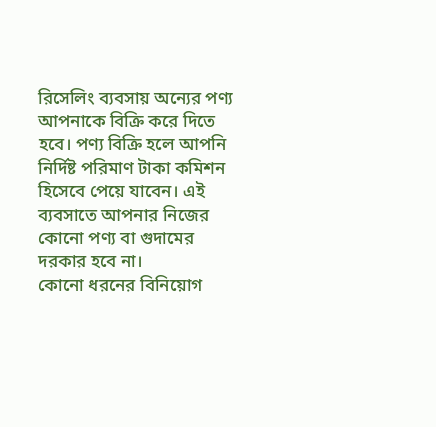রিসেলিং ব্যবসায় অন্যের পণ্য আপনাকে বিক্রি করে দিতে হবে। পণ্য বিক্রি হলে আপনি নির্দিষ্ট পরিমাণ টাকা কমিশন হিসেবে পেয়ে যাবেন। এই ব্যবসাতে আপনার নিজের কোনো পণ্য বা গুদামের দরকার হবে না।
কোনো ধরনের বিনিয়োগ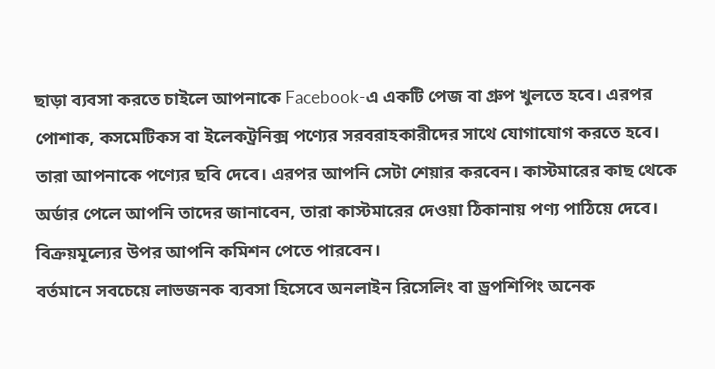ছাড়া ব্যবসা করতে চাইলে আপনাকে Facebook-এ একটি পেজ বা গ্রুপ খুলতে হবে। এরপর পোশাক, কসমেটিকস বা ইলেকট্রনিক্স পণ্যের সরবরাহকারীদের সাথে যোগাযোগ করতে হবে।
তারা আপনাকে পণ্যের ছবি দেবে। এরপর আপনি সেটা শেয়ার করবেন। কাস্টমারের কাছ থেকে অর্ডার পেলে আপনি তাদের জানাবেন, তারা কাস্টমারের দেওয়া ঠিকানায় পণ্য পাঠিয়ে দেবে। বিক্রয়মূল্যের উপর আপনি কমিশন পেতে পারবেন।
বর্তমানে সবচেয়ে লাভজনক ব্যবসা হিসেবে অনলাইন রিসেলিং বা ড্রপশিপিং অনেক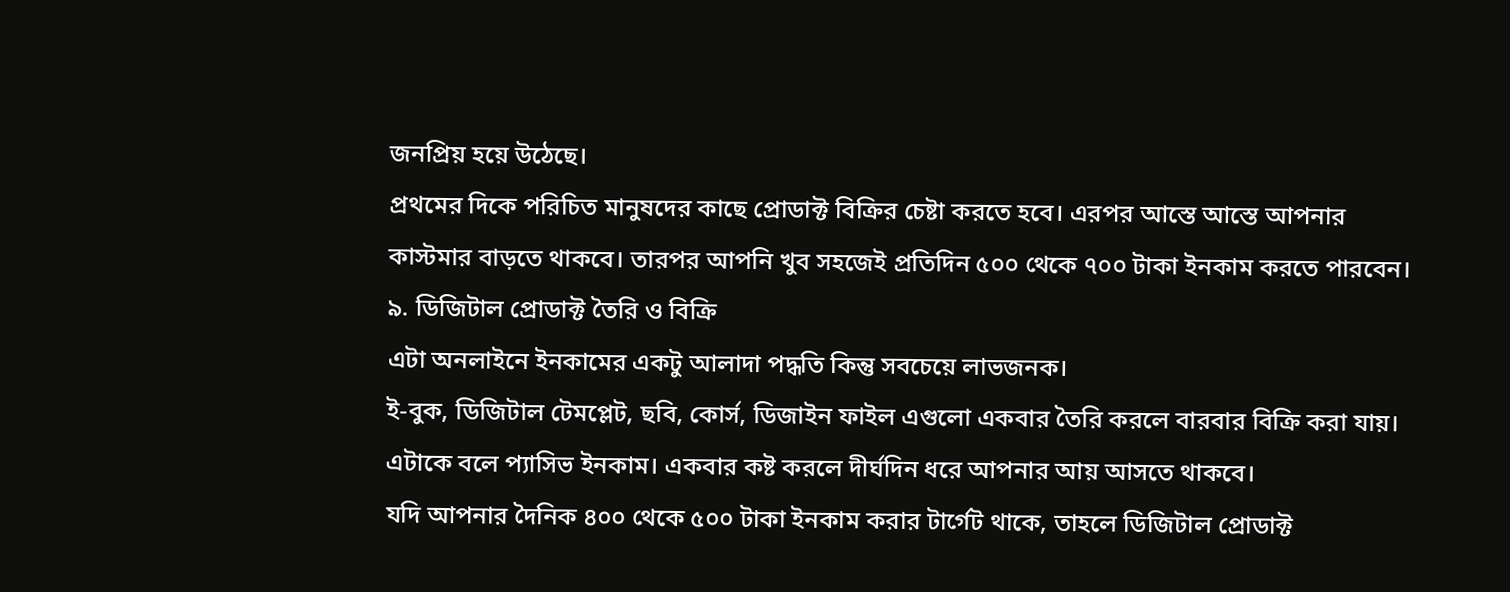জনপ্রিয় হয়ে উঠেছে।
প্রথমের দিকে পরিচিত মানুষদের কাছে প্রোডাক্ট বিক্রির চেষ্টা করতে হবে। এরপর আস্তে আস্তে আপনার কাস্টমার বাড়তে থাকবে। তারপর আপনি খুব সহজেই প্রতিদিন ৫০০ থেকে ৭০০ টাকা ইনকাম করতে পারবেন।
৯. ডিজিটাল প্রোডাক্ট তৈরি ও বিক্রি
এটা অনলাইনে ইনকামের একটু আলাদা পদ্ধতি কিন্তু সবচেয়ে লাভজনক।
ই-বুক, ডিজিটাল টেমপ্লেট, ছবি, কোর্স, ডিজাইন ফাইল এগুলো একবার তৈরি করলে বারবার বিক্রি করা যায়।
এটাকে বলে প্যাসিভ ইনকাম। একবার কষ্ট করলে দীর্ঘদিন ধরে আপনার আয় আসতে থাকবে।
যদি আপনার দৈনিক ৪০০ থেকে ৫০০ টাকা ইনকাম করার টার্গেট থাকে, তাহলে ডিজিটাল প্রোডাক্ট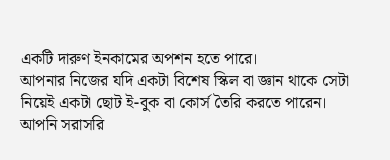একটি দারুণ ইনকামের অপশন হতে পারে।
আপনার নিজের যদি একটা বিশেষ স্কিল বা জ্ঞান থাকে সেটা নিয়েই একটা ছোট ই-বুক বা কোর্স তৈরি করতে পারেন।
আপনি সরাসরি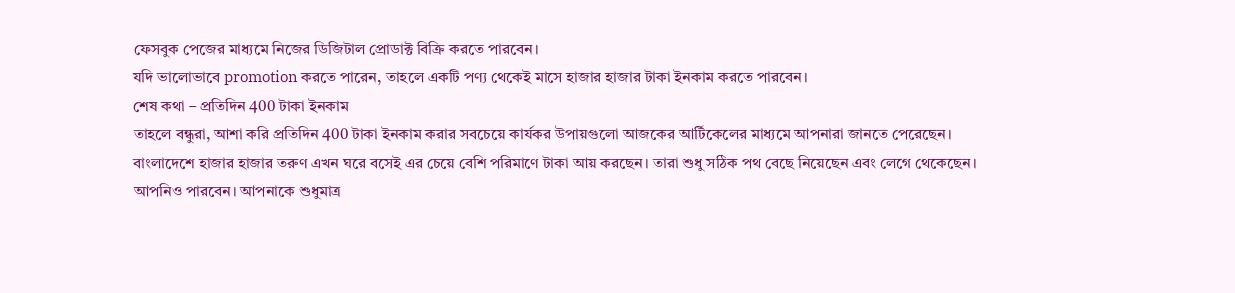ফেসবুক পেজের মাধ্যমে নিজের ডিজিটাল প্রোডাক্ট বিক্রি করতে পারবেন।
যদি ভালোভাবে promotion করতে পারেন, তাহলে একটি পণ্য থেকেই মাসে হাজার হাজার টাকা ইনকাম করতে পারবেন।
শেষ কথা – প্রতিদিন 400 টাকা ইনকাম
তাহলে বন্ধুরা, আশা করি প্রতিদিন 400 টাকা ইনকাম করার সবচেয়ে কার্যকর উপায়গুলো আজকের আর্টিকেলের মাধ্যমে আপনারা জানতে পেরেছেন।
বাংলাদেশে হাজার হাজার তরুণ এখন ঘরে বসেই এর চেয়ে বেশি পরিমাণে টাকা আয় করছেন। তারা শুধু সঠিক পথ বেছে নিয়েছেন এবং লেগে থেকেছেন।
আপনিও পারবেন। আপনাকে শুধুমাত্র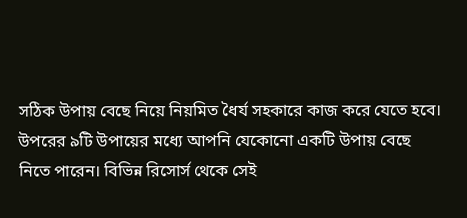সঠিক উপায় বেছে নিয়ে নিয়মিত ধৈর্য সহকারে কাজ করে যেতে হবে।
উপরের ৯টি উপায়ের মধ্যে আপনি যেকোনো একটি উপায় বেছে নিতে পারেন। বিভিন্ন রিসোর্স থেকে সেই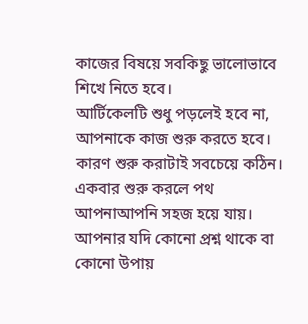কাজের বিষয়ে সবকিছু ভালোভাবে শিখে নিতে হবে।
আর্টিকেলটি শুধু পড়লেই হবে না, আপনাকে কাজ শুরু করতে হবে। কারণ শুরু করাটাই সবচেয়ে কঠিন। একবার শুরু করলে পথ আপনাআপনি সহজ হয়ে যায়।
আপনার যদি কোনো প্রশ্ন থাকে বা কোনো উপায়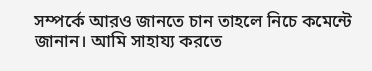সম্পর্কে আরও জানতে চান তাহলে নিচে কমেন্টে জানান। আমি সাহায্য করতে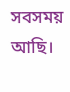সবসময় আছি।